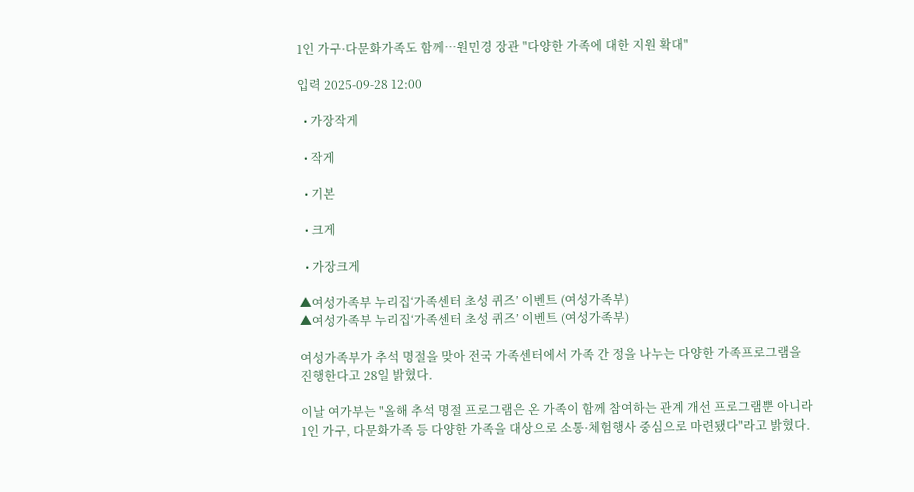1인 가구·다문화가족도 함께…원민경 장관 "다양한 가족에 대한 지원 확대"

입력 2025-09-28 12:00

  • 가장작게

  • 작게

  • 기본

  • 크게

  • 가장크게

▲여성가족부 누리집‘가족센터 초성 퀴즈’ 이벤트 (여성가족부)
▲여성가족부 누리집‘가족센터 초성 퀴즈’ 이벤트 (여성가족부)

여성가족부가 추석 명절을 맞아 전국 가족센터에서 가족 간 정을 나누는 다양한 가족프로그램을 진행한다고 28일 밝혔다.

이날 여가부는 "올해 추석 명절 프로그램은 온 가족이 함께 참여하는 관계 개선 프로그램뿐 아니라 1인 가구, 다문화가족 등 다양한 가족을 대상으로 소통·체험행사 중심으로 마련됐다"라고 밝혔다.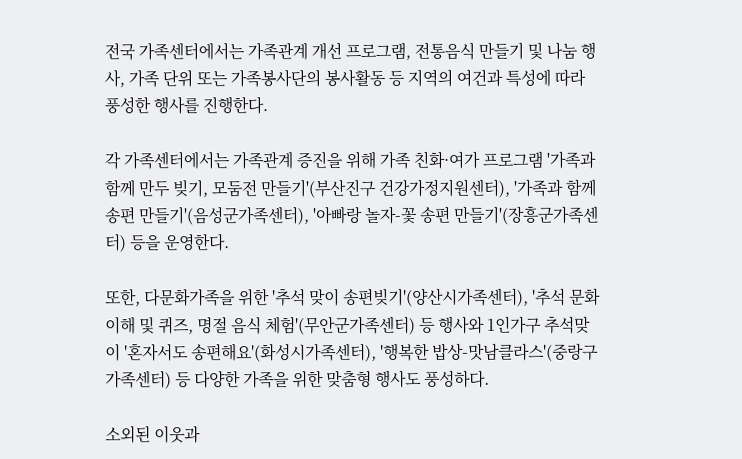전국 가족센터에서는 가족관계 개선 프로그램, 전통음식 만들기 및 나눔 행사, 가족 단위 또는 가족봉사단의 봉사활동 등 지역의 여건과 특성에 따라 풍성한 행사를 진행한다.

각 가족센터에서는 가족관계 증진을 위해 가족 친화·여가 프로그램 '가족과 함께 만두 빚기, 모둠전 만들기'(부산진구 건강가정지원센터), '가족과 함께 송편 만들기'(음성군가족센터), '아빠랑 놀자-꽃 송편 만들기'(장흥군가족센터) 등을 운영한다.

또한, 다문화가족을 위한 '추석 맞이 송편빚기'(양산시가족센터), '추석 문화 이해 및 퀴즈, 명절 음식 체험'(무안군가족센터) 등 행사와 1인가구 추석맞이 '혼자서도 송편해요'(화성시가족센터), '행복한 밥상-맛남클라스'(중랑구가족센터) 등 다양한 가족을 위한 맞춤형 행사도 풍성하다.

소외된 이웃과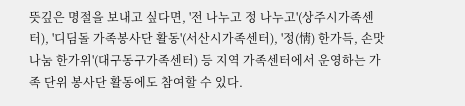뜻깊은 명절을 보내고 싶다면, '전 나누고 정 나누고'(상주시가족센터), '디딤돌 가족봉사단 활동'(서산시가족센터), '정(情) 한가득, 손맛 나눔 한가위'(대구동구가족센터) 등 지역 가족센터에서 운영하는 가족 단위 봉사단 활동에도 참여할 수 있다.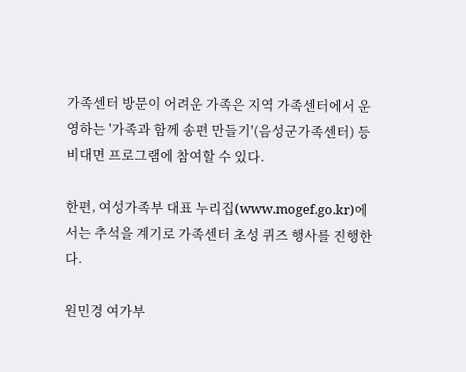가족센터 방문이 어려운 가족은 지역 가족센터에서 운영하는 '가족과 함께 송편 만들기'(음성군가족센터) 등 비대면 프로그램에 참여할 수 있다.

한편, 여성가족부 대표 누리집(www.mogef.go.kr)에서는 추석을 계기로 가족센터 초성 퀴즈 행사를 진행한다.

원민경 여가부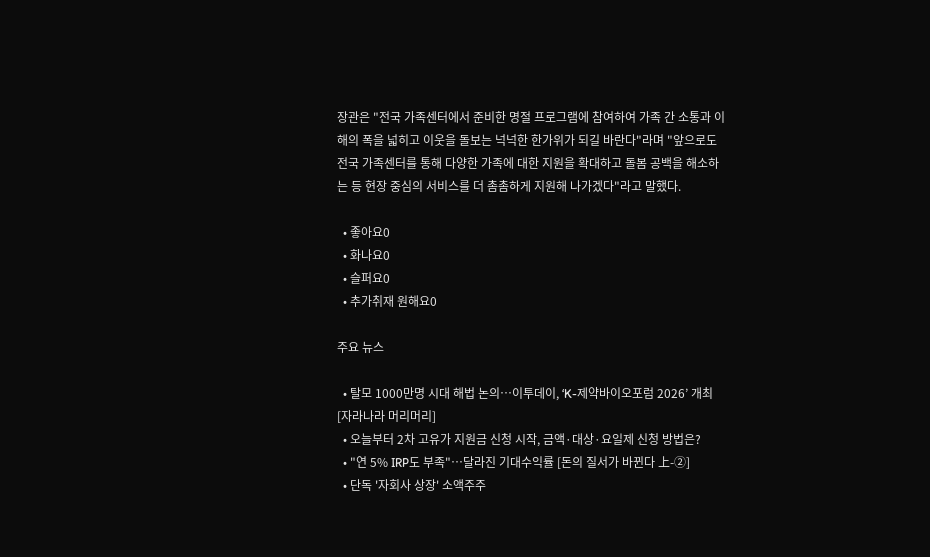장관은 "전국 가족센터에서 준비한 명절 프로그램에 참여하여 가족 간 소통과 이해의 폭을 넓히고 이웃을 돌보는 넉넉한 한가위가 되길 바란다"라며 "앞으로도 전국 가족센터를 통해 다양한 가족에 대한 지원을 확대하고 돌봄 공백을 해소하는 등 현장 중심의 서비스를 더 촘촘하게 지원해 나가겠다"라고 말했다.

  • 좋아요0
  • 화나요0
  • 슬퍼요0
  • 추가취재 원해요0

주요 뉴스

  • 탈모 1000만명 시대 해법 논의…이투데이, ‘K-제약바이오포럼 2026’ 개최[자라나라 머리머리]
  • 오늘부터 2차 고유가 지원금 신청 시작, 금액·대상·요일제 신청 방법은?
  • "연 5% IRP도 부족"…달라진 기대수익률 [돈의 질서가 바뀐다 上-②]
  • 단독 '자회사 상장' 소액주주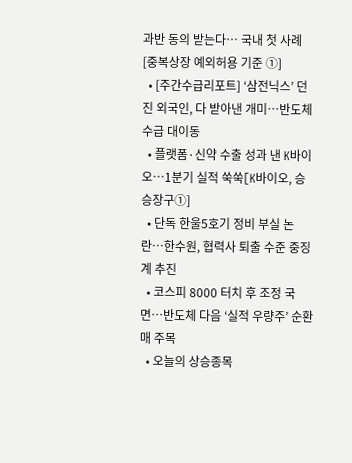과반 동의 받는다… 국내 첫 사례 [중복상장 예외허용 기준 ①]
  • [주간수급리포트] ‘삼전닉스’ 던진 외국인, 다 받아낸 개미⋯반도체 수급 대이동
  • 플랫폼·신약 수출 성과 낸 K바이오…1분기 실적 쑥쑥[K바이오, 승승장구①]
  • 단독 한울5호기 정비 부실 논란…한수원, 협력사 퇴출 수준 중징계 추진
  • 코스피 8000 터치 후 조정 국면…반도체 다음 ‘실적 우량주’ 순환매 주목
  • 오늘의 상승종목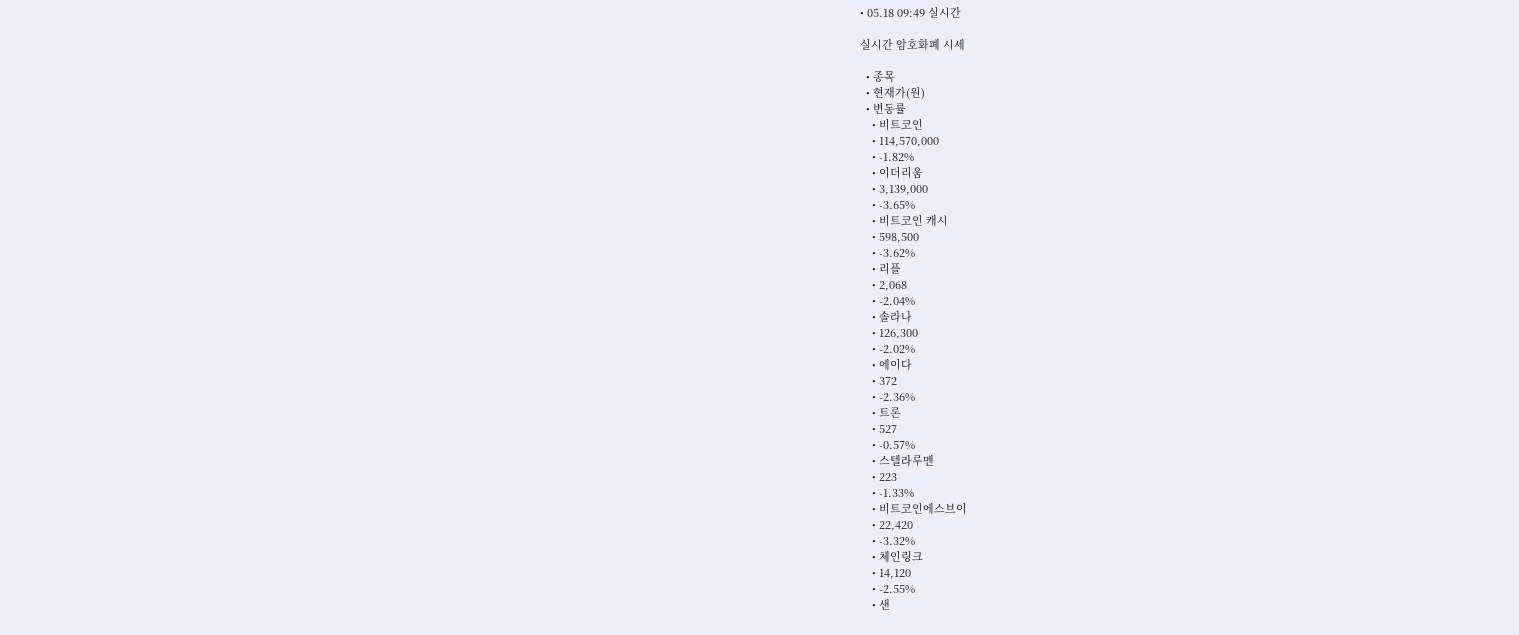• 05.18 09:49 실시간

실시간 암호화폐 시세

  • 종목
  • 현재가(원)
  • 변동률
    • 비트코인
    • 114,570,000
    • -1.82%
    • 이더리움
    • 3,139,000
    • -3.65%
    • 비트코인 캐시
    • 598,500
    • -3.62%
    • 리플
    • 2,068
    • -2.04%
    • 솔라나
    • 126,300
    • -2.02%
    • 에이다
    • 372
    • -2.36%
    • 트론
    • 527
    • -0.57%
    • 스텔라루멘
    • 223
    • -1.33%
    • 비트코인에스브이
    • 22,420
    • -3.32%
    • 체인링크
    • 14,120
    • -2.55%
    • 샌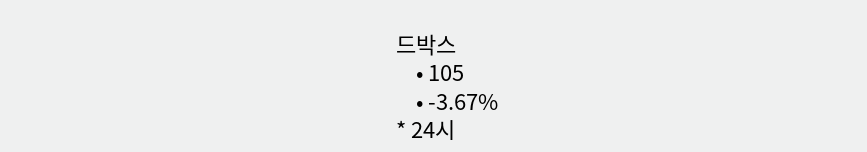드박스
    • 105
    • -3.67%
* 24시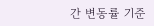간 변동률 기준